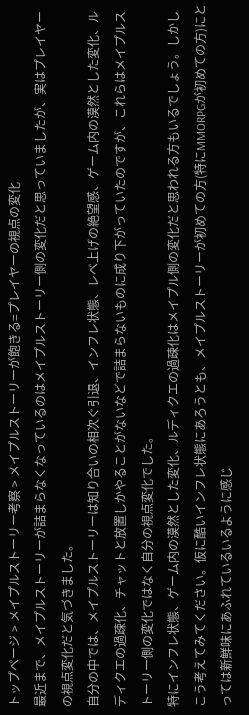トップページ > メイプルストーリー考察 > メイプルストーリーが飽きる=プレイヤーの視点の変化
最近まで、メイプルストーリーが詰まらなくなっているのはメイプルストーリー側の変化だと思っていましたが、実はプレイヤーの視点変化だと気づきました。
自分の中では、メイプルストーリーは知り合いの相次ぐ引退、インフレ状態、レベ上げの絶望感、ゲーム内の漠然とした変化、ルディクエの過疎化、チャットと放置しかやることがないなどで詰まらないものに成り下がっていたのですが、これらはメイプルストーリー側の変化ではなく自分の視点変化でした。
特にインフレ状態、ゲーム内の漠然とした変化、ルディクエの過疎化はメイプル側の変化だと思われる方もいるでしょう。しかしこう考えてみてください。仮に酷いインフレ状態にあろうとも、メイプルストーリーが初めての方(特にMMORPGが初めての方)にとっては新鮮味にあふれているいるように感じ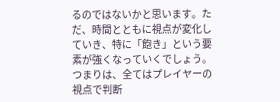るのではないかと思います。ただ、時間とともに視点が変化していき、特に「飽き」という要素が強くなっていくでしょう。
つまりは、全てはプレイヤーの視点で判断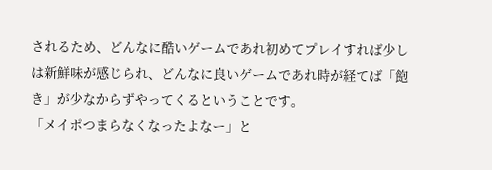されるため、どんなに酷いゲームであれ初めてプレイすれば少しは新鮮味が感じられ、どんなに良いゲームであれ時が経てば「飽き」が少なからずやってくるということです。
「メイポつまらなくなったよなー」と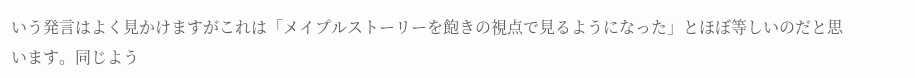いう発言はよく見かけますがこれは「メイプルストーリーを飽きの視点で見るようになった」とほぼ等しいのだと思います。同じよう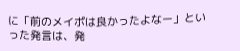に「前のメイポは良かったよなー」といった発言は、発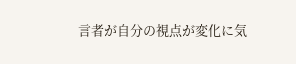言者が自分の視点が変化に気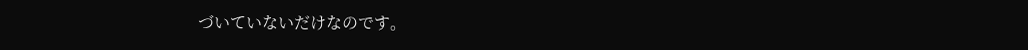づいていないだけなのです。